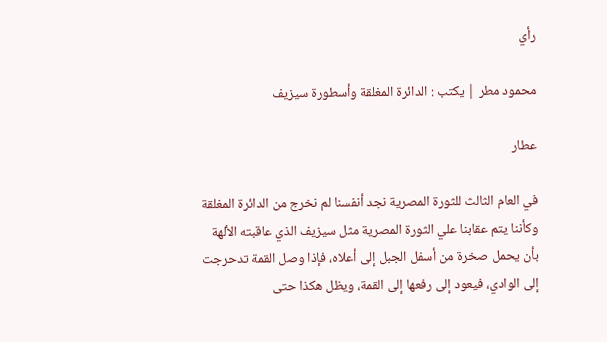رأي

محمود مطر | يكتب : الدائرة المغلقة وأسطورة سيزيف

عطار

في العام الثالث للثورة المصرية نجد أنفسنا لم نخرج من الدائرة المغلقة وكأننا يتم عقابنا علي الثورة المصرية مثل سيزيف الذي عاقبته الألهة بأن يحمل صخرة من أسفل الجبل إلى أعلاه، فإذا وصل القمة تدحرجت إلى الوادي، فيعود إلى رفعها إلى القمة، ويظل هكذا حتى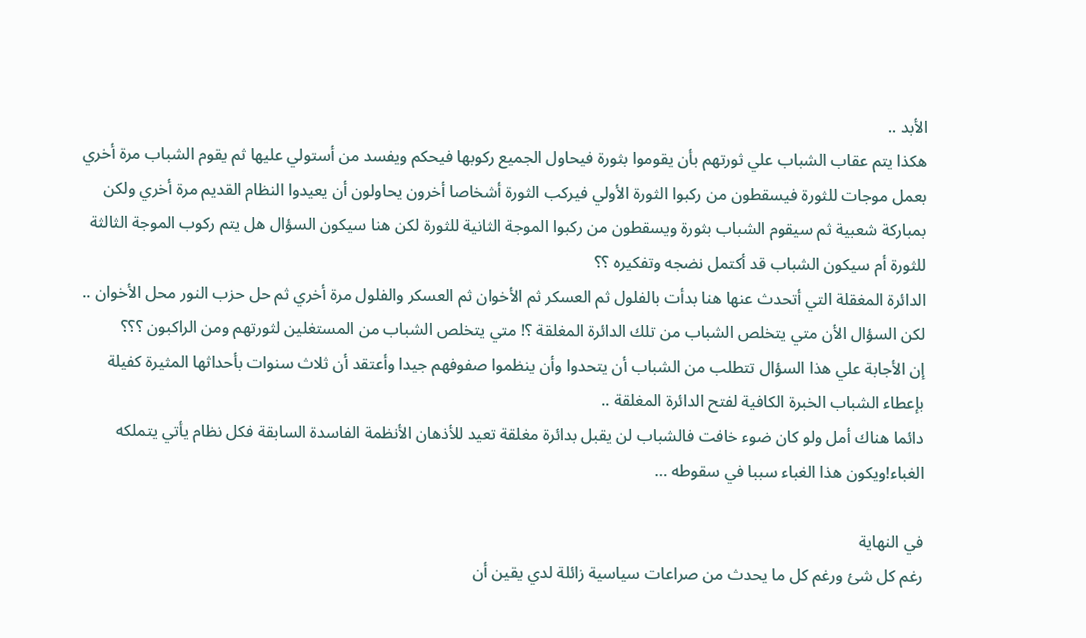الأبد ..
هكذا يتم عقاب الشباب علي ثورتهم بأن يقوموا بثورة فيحاول الجميع ركوبها فيحكم ويفسد من أستولي عليها ثم يقوم الشباب مرة أخري بعمل موجات للثورة فيسقطون من ركبوا الثورة الأولي فيركب الثورة أشخاصا أخرون يحاولون أن يعيدوا النظام القديم مرة أخري ولكن بمباركة شعبية ثم سيقوم الشباب بثورة ويسقطون من ركبوا الموجة الثانية للثورة لكن هنا سيكون السؤال هل يتم ركوب الموجة الثالثة للثورة أم سيكون الشباب قد أكتمل نضجه وتفكيره ؟؟
الدائرة المغقلة التي أتحدث عنها هنا بدأت بالفلول ثم العسكر ثم الأخوان ثم العسكر والفلول مرة أخري ثم حل حزب النور محل الأخوان ..
لكن السؤال الأن متي يتخلص الشباب من تلك الدائرة المغلقة ؟! متي يتخلص الشباب من المستغلين لثورتهم ومن الراكبون ؟؟؟
إن الأجابة علي هذا السؤال تتطلب من الشباب أن يتحدوا وأن ينظموا صفوفهم جيدا وأعتقد أن ثلاث سنوات بأحداثها المثيرة كفيلة بإعطاء الشباب الخبرة الكافية لفتح الدائرة المغلقة ..
دائما هناك أمل ولو كان ضوء خافت فالشباب لن يقبل بدائرة مغلقة تعيد للأذهان الأنظمة الفاسدة السابقة فكل نظام يأتي يتملكه الغباء!ويكون هذا الغباء سببا في سقوطه …

في النهاية
رغم كل شئ ورغم كل ما يحدث من صراعات سياسية زائلة لدي يقين أن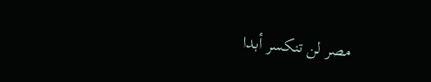مصر لن تنكسر أبدا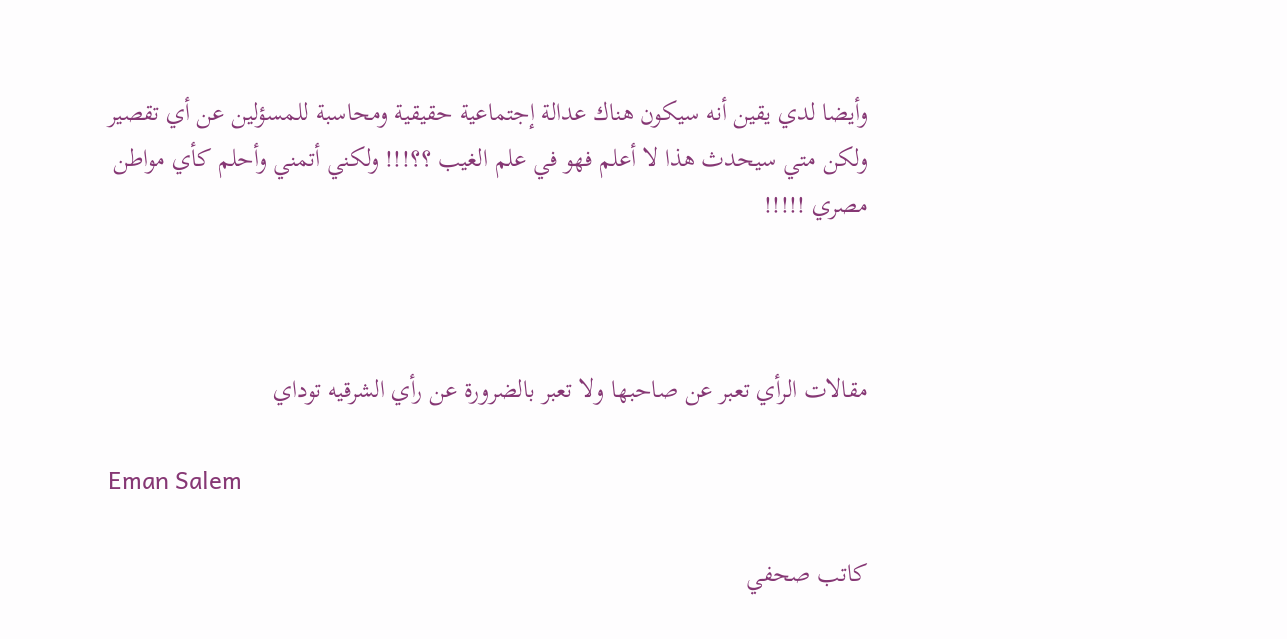وأيضا لدي يقين أنه سيكون هناك عدالة إجتماعية حقيقية ومحاسبة للمسؤلين عن أي تقصير ولكن متي سيحدث هذا لا أعلم فهو في علم الغيب ؟؟!!! ولكني أتمني وأحلم كأي مواطن مصري !!!!!



مقالات الرأي تعبر عن صاحبها ولا تعبر بالضرورة عن رأي الشرقيه توداي

Eman Salem

كاتب صحفي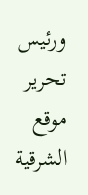ورئيس تحرير موقع الشرقية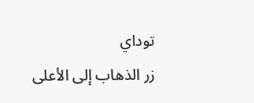توداي
زر الذهاب إلى الأعلى